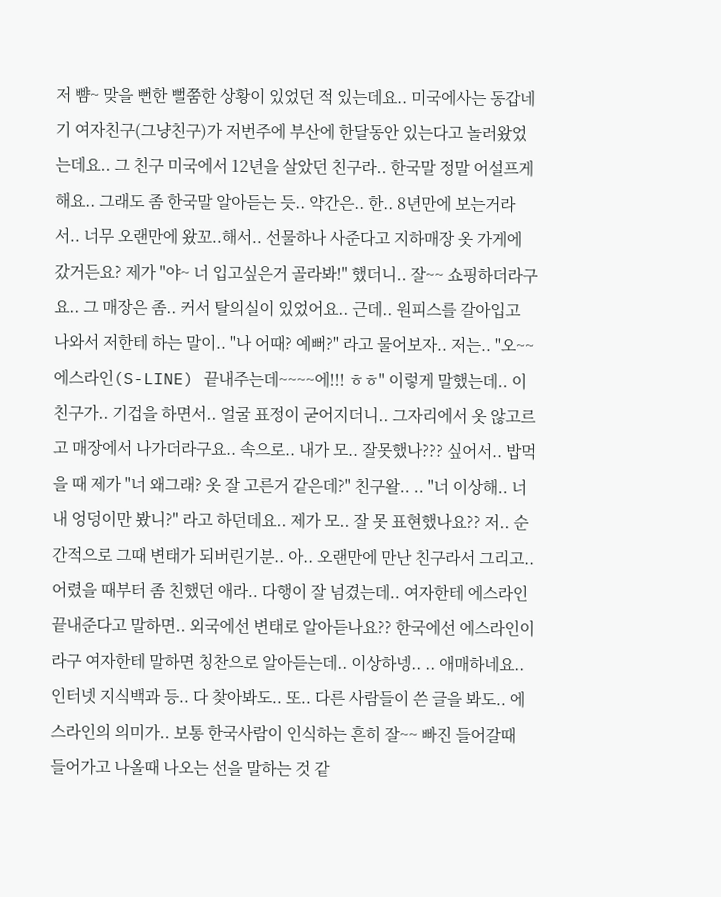저 뺨~ 맞을 뻔한 뻘쭘한 상황이 있었던 적 있는데요.. 미국에사는 동갑네기 여자친구(그냥친구)가 저번주에 부산에 한달동안 있는다고 놀러왔었는데요.. 그 친구 미국에서 12년을 살았던 친구라.. 한국말 정말 어설프게 해요.. 그래도 좀 한국말 알아듣는 듯.. 약간은.. 한.. 8년만에 보는거라서.. 너무 오랜만에 왔꼬..해서.. 선물하나 사준다고 지하매장 옷 가게에 갔거든요? 제가 "야~ 너 입고싶은거 골라봐!" 했더니.. 잘~~ 쇼핑하더라구요.. 그 매장은 좀.. 커서 탈의실이 있었어요.. 근데.. 원피스를 갈아입고 나와서 저한테 하는 말이.. "나 어때? 예뻐?" 라고 물어보자.. 저는.. "오~~ 에스라인(S-LINE) 끝내주는데~~~~에!!! ㅎㅎ" 이렇게 말했는데.. 이 친구가.. 기겁을 하면서.. 얼굴 표정이 굳어지더니.. 그자리에서 옷 않고르고 매장에서 나가더라구요.. 속으로.. 내가 모.. 잘못했나??? 싶어서.. 밥먹을 때 제가 "너 왜그래? 옷 잘 고른거 같은데?" 친구왈.. .. "너 이상해.. 너 내 엉덩이만 봤니?" 라고 하던데요.. 제가 모.. 잘 못 표현했나요?? 저.. 순간적으로 그때 변태가 되버린기분.. 아.. 오랜만에 만난 친구라서 그리고.. 어렸을 때부터 좀 친했던 애라.. 다행이 잘 넘겼는데.. 여자한테 에스라인 끝내준다고 말하면.. 외국에선 변태로 알아듣나요?? 한국에선 에스라인이라구 여자한테 말하면 칭찬으로 알아듣는데.. 이상하넹.. .. 애매하네요.. 인터넷 지식백과 등.. 다 찾아봐도.. 또.. 다른 사람들이 쓴 글을 봐도.. 에스라인의 의미가.. 보통 한국사람이 인식하는 흔히 잘~~ 빠진 들어갈때 들어가고 나올때 나오는 선을 말하는 것 같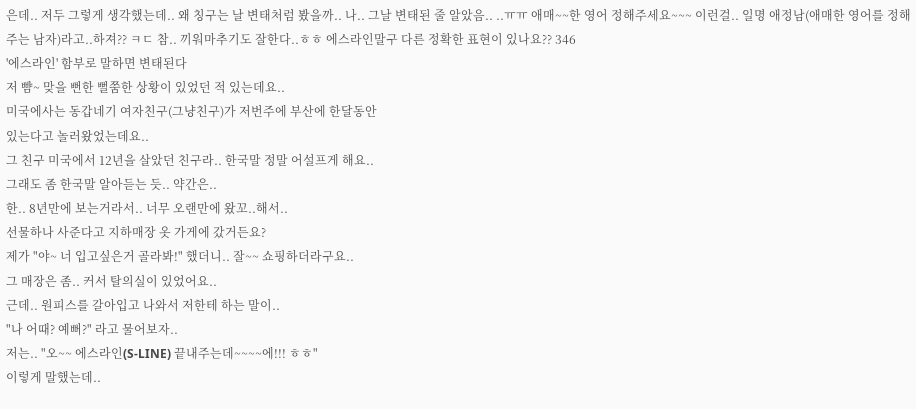은데.. 저두 그렇게 생각했는데.. 왜 칭구는 날 변태처럼 봤을까.. 나.. 그날 변태된 줄 알았음.. ..ㅠㅠ 애매~~한 영어 정해주세요~~~ 이런걸.. 일명 애정남(애매한 영어를 정해주는 남자)라고..하져?? ㅋㄷ 참.. 끼워마추기도 잘한다..ㅎㅎ 에스라인말구 다른 정확한 표현이 있나요?? 346
'에스라인' 함부로 말하면 변태된다
저 뺨~ 맞을 뻔한 뻘쭘한 상황이 있었던 적 있는데요..
미국에사는 동갑네기 여자친구(그냥친구)가 저번주에 부산에 한달동안
있는다고 놀러왔었는데요..
그 친구 미국에서 12년을 살았던 친구라.. 한국말 정말 어설프게 해요..
그래도 좀 한국말 알아듣는 듯.. 약간은..
한.. 8년만에 보는거라서.. 너무 오랜만에 왔꼬..해서..
선물하나 사준다고 지하매장 옷 가게에 갔거든요?
제가 "야~ 너 입고싶은거 골라봐!" 했더니.. 잘~~ 쇼핑하더라구요..
그 매장은 좀.. 커서 탈의실이 있었어요..
근데.. 원피스를 갈아입고 나와서 저한테 하는 말이..
"나 어때? 예뻐?" 라고 물어보자..
저는.. "오~~ 에스라인(S-LINE) 끝내주는데~~~~에!!! ㅎㅎ"
이렇게 말했는데..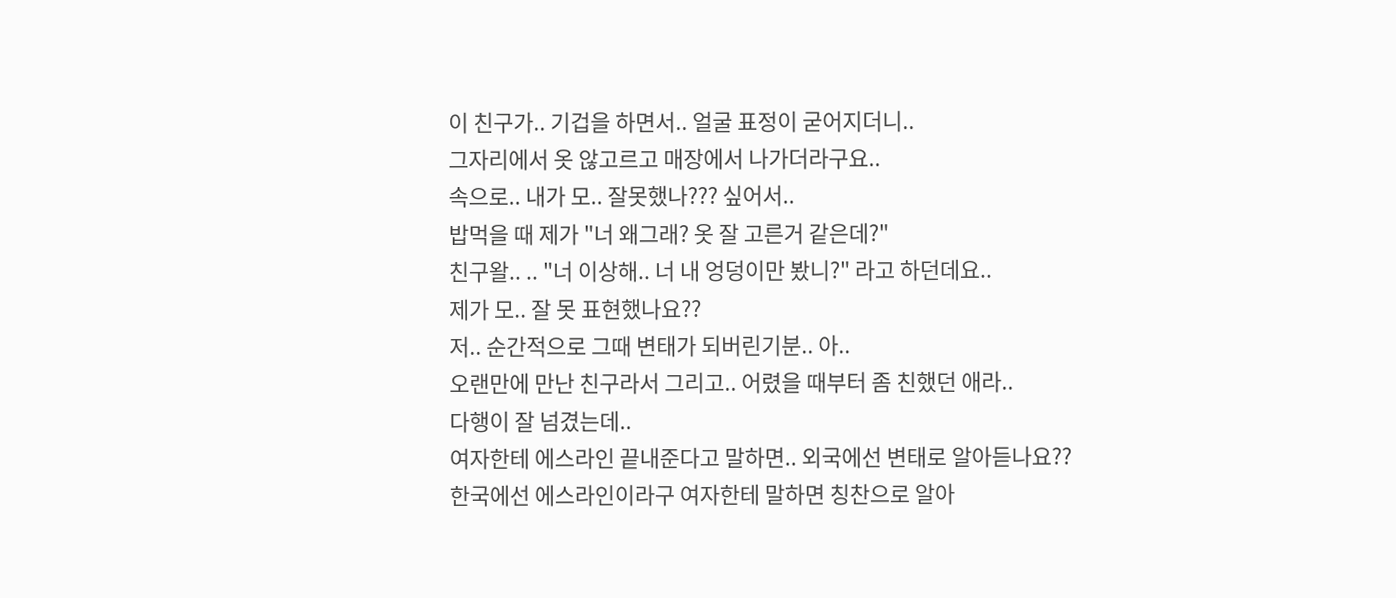이 친구가.. 기겁을 하면서.. 얼굴 표정이 굳어지더니..
그자리에서 옷 않고르고 매장에서 나가더라구요..
속으로.. 내가 모.. 잘못했나??? 싶어서..
밥먹을 때 제가 "너 왜그래? 옷 잘 고른거 같은데?"
친구왈.. .. "너 이상해.. 너 내 엉덩이만 봤니?" 라고 하던데요..
제가 모.. 잘 못 표현했나요??
저.. 순간적으로 그때 변태가 되버린기분.. 아..
오랜만에 만난 친구라서 그리고.. 어렸을 때부터 좀 친했던 애라..
다행이 잘 넘겼는데..
여자한테 에스라인 끝내준다고 말하면.. 외국에선 변태로 알아듣나요??
한국에선 에스라인이라구 여자한테 말하면 칭찬으로 알아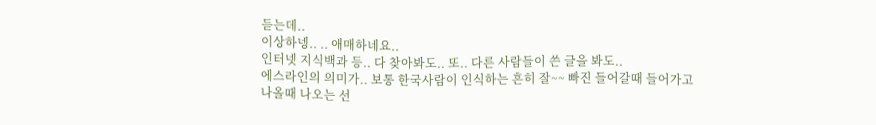듣는데..
이상하넹.. .. 애매하네요..
인터넷 지식백과 등.. 다 찾아봐도.. 또.. 다른 사람들이 쓴 글을 봐도..
에스라인의 의미가.. 보통 한국사람이 인식하는 흔히 잘~~ 빠진 들어갈때 들어가고
나올때 나오는 선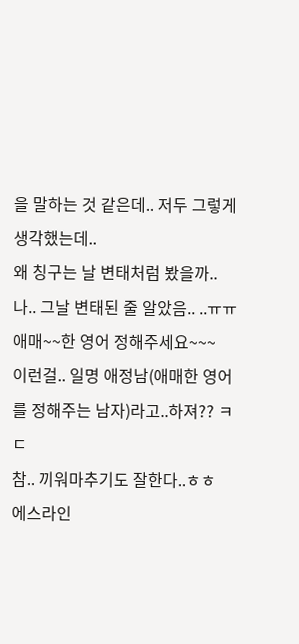을 말하는 것 같은데.. 저두 그렇게 생각했는데..
왜 칭구는 날 변태처럼 봤을까..
나.. 그날 변태된 줄 알았음.. ..ㅠㅠ
애매~~한 영어 정해주세요~~~
이런걸.. 일명 애정남(애매한 영어를 정해주는 남자)라고..하져?? ㅋㄷ
참.. 끼워마추기도 잘한다..ㅎㅎ
에스라인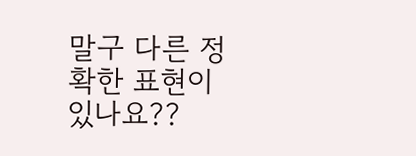말구 다른 정확한 표현이 있나요??